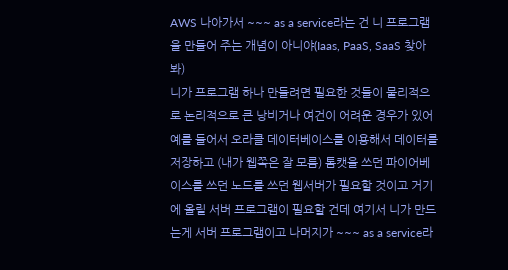AWS 나아가서 ~~~ as a service라는 건 니 프로그램을 만들어 주는 개념이 아니야(Iaas, PaaS, SaaS 찾아봐)
니가 프로그램 하나 만들려면 필요한 것들이 물리적으로 논리적으로 큰 낭비거나 여건이 어려운 경우가 있어
예를 들어서 오라클 데이터베이스를 이용해서 데이터를 저장하고 (내가 웹쪽은 잘 모름) 톰캣을 쓰던 파이어베이스를 쓰던 노드를 쓰던 웹서버가 필요할 것이고 거기에 올릴 서버 프로그램이 필요할 건데 여기서 니가 만드는게 서버 프로그램이고 나머지가 ~~~ as a service라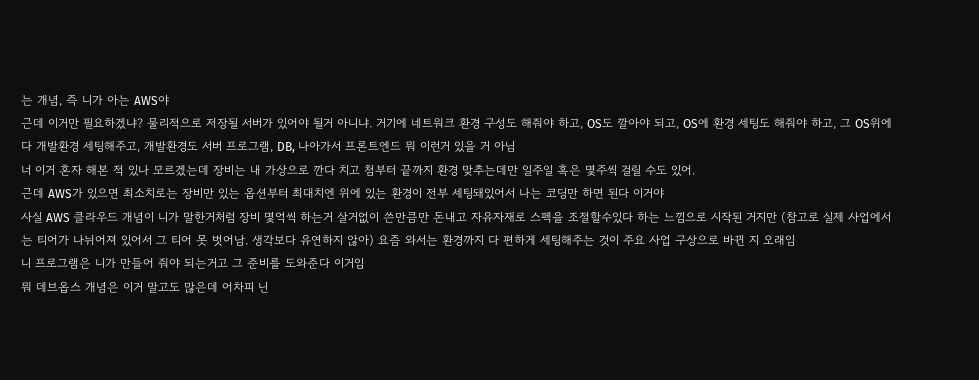는 개념, 즉 니가 아는 AWS야
근데 이거만 필요하겠냐? 물리적으로 저장될 서버가 있어야 될거 아니냐. 거기에 네트워크 환경 구성도 해줘야 하고, OS도 깔아야 되고, OS에 환경 세팅도 해줘야 하고, 그 OS위에다 개발환경 세팅해주고, 개발환경도 서버 프로그램, DB, 나아가서 프론트엔드 뭐 이런거 있을 거 아님
너 이거 혼자 해본 적 있나 모르겠는데 장비는 내 가상으로 깐다 치고 첨부터 끝까지 환경 맞추는데만 일주일 혹은 몇주씩 걸릴 수도 있어.
근데 AWS가 있으면 최소치로는 장비만 있는 옵션부터 최대치엔 위에 있는 환경이 전부 세팅돼있어서 나는 코딩만 하면 된다 이거야
사실 AWS 클라우드 개념이 니가 말한거처럼 장비 몇억씩 하는거 살거없이 쓴만큼만 돈내고 자유자재로 스펙을 조절할수있다 하는 느낌으로 시작된 거지만 (참고로 실제 사업에서는 티어가 나뉘어져 있어서 그 티어 못 벗어남. 생각보다 유연하지 않아) 요즘 와서는 환경까지 다 편하게 세팅해주는 것이 주요 사업 구상으로 바뀐 지 오래임
니 프로그램은 니가 만들어 줘야 되는거고 그 준비를 도와준다 이거임
뭐 데브옵스 개념은 이거 말고도 많은데 어차피 닌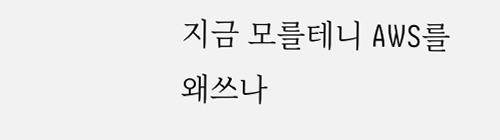지금 모를테니 AWS를 왜쓰나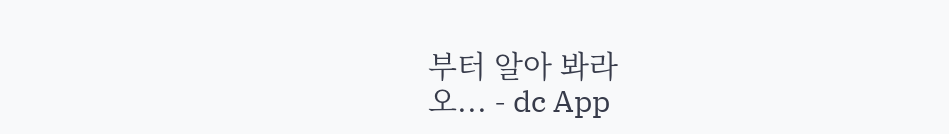부터 알아 봐라
오... - dc App